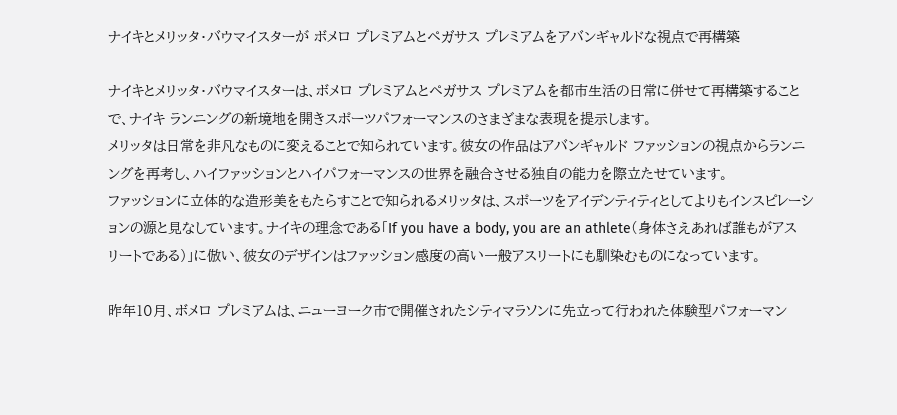ナイキとメリッタ・バウマイスターが ボメロ プレミアムとペガサス プレミアムをアバンギャルドな視点で再構築

ナイキとメリッタ・バウマイスターは、ボメロ プレミアムとペガサス プレミアムを都市生活の日常に併せて再構築することで、ナイキ ランニングの新境地を開きスポーツパフォーマンスのさまざまな表現を提示します。
メリッタは日常を非凡なものに変えることで知られています。彼女の作品はアバンギャルド ファッションの視点からランニングを再考し、ハイファッションとハイパフォーマンスの世界を融合させる独自の能力を際立たせています。
ファッションに立体的な造形美をもたらすことで知られるメリッタは、スポーツをアイデンティティとしてよりもインスピレーションの源と見なしています。ナイキの理念である「If you have a body, you are an athlete(身体さえあれば誰もがアスリートである)」に倣い、彼女のデザインはファッション感度の高い一般アスリートにも馴染むものになっています。

昨年10月、ボメロ プレミアムは、ニューヨーク市で開催されたシティマラソンに先立って行われた体験型パフォーマン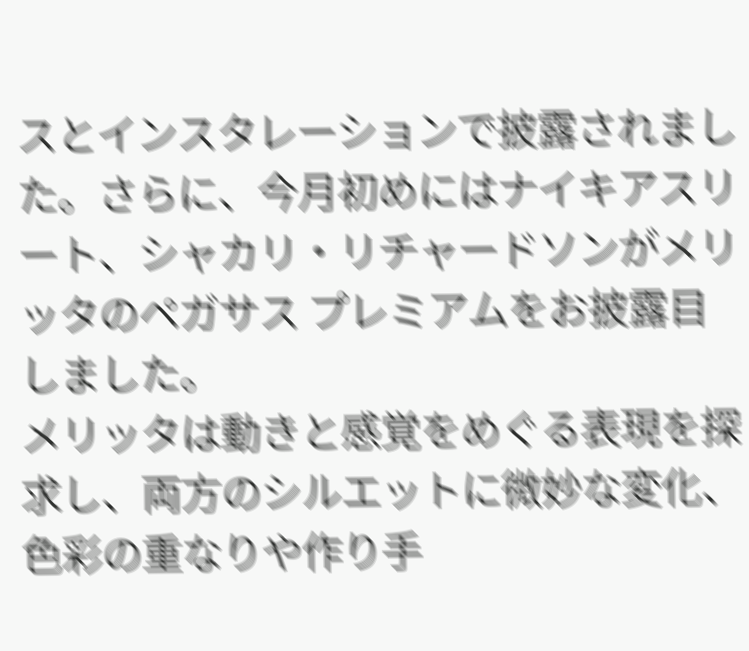スとインスタレーションで披露されました。さらに、今月初めにはナイキアスリート、シャカリ・リチャードソンがメリッタのペガサス プレミアムをお披露目しました。
メリッタは動きと感覚をめぐる表現を探求し、両方のシルエットに微妙な変化、色彩の重なりや作り手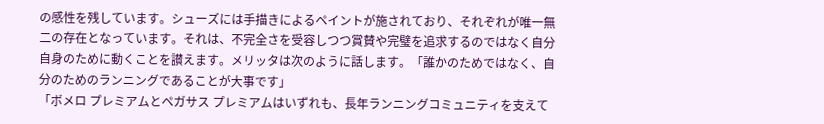の感性を残しています。シューズには手描きによるペイントが施されており、それぞれが唯一無二の存在となっています。それは、不完全さを受容しつつ賞賛や完璧を追求するのではなく自分自身のために動くことを讃えます。メリッタは次のように話します。「誰かのためではなく、自分のためのランニングであることが大事です」
「ボメロ プレミアムとペガサス プレミアムはいずれも、長年ランニングコミュニティを支えて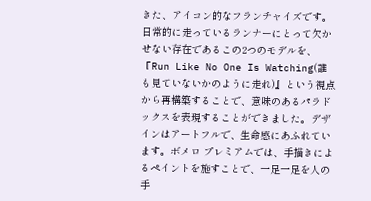きた、アイコン的なフランチャイズです。日常的に走っているランナーにとって欠かせない存在であるこの2つのモデルを、『Run Like No One Is Watching(誰も見ていないかのように走れ)』という視点から再構築することで、意味のあるパラドックスを表現することができました。デザインはアートフルで、生命感にあふれています。ボメロ プレミアムでは、手描きによるペイントを施すことで、一足一足を人の手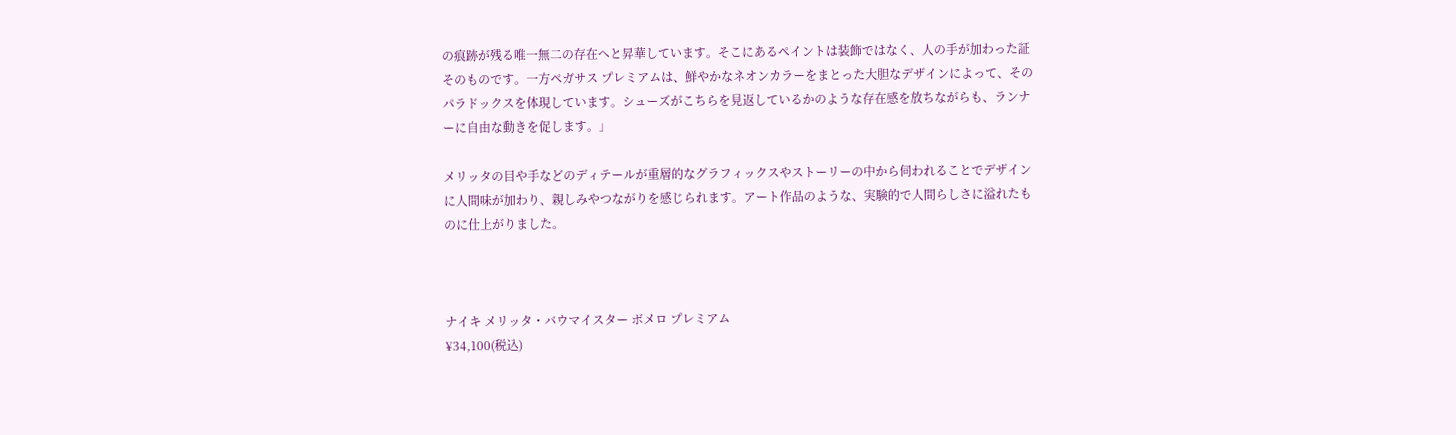の痕跡が残る唯一無二の存在へと昇華しています。そこにあるペイントは装飾ではなく、人の手が加わった証そのものです。一方ペガサス プレミアムは、鮮やかなネオンカラーをまとった大胆なデザインによって、そのパラドックスを体現しています。シューズがこちらを見返しているかのような存在感を放ちながらも、ランナーに自由な動きを促します。」

メリッタの目や手などのディテールが重層的なグラフィックスやストーリーの中から伺われることでデザインに人間味が加わり、親しみやつながりを感じられます。アート作品のような、実験的で人間らしさに溢れたものに仕上がりました。



ナイキ メリッタ・バウマイスター ボメロ プレミアム
¥34,100(税込)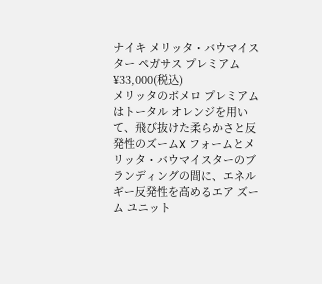ナイキ メリッタ・バウマイスター ペガサス プレミアム
¥33,000(税込)
メリッタのボメロ プレミアムはトータル オレンジを用いて、飛び抜けた柔らかさと反発性のズームX フォームとメリッタ・バウマイスターのブランディングの間に、エネルギー反発性を高めるエア ズーム ユニット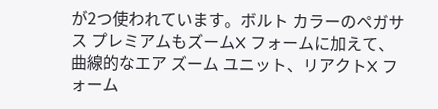が2つ使われています。ボルト カラーのペガサス プレミアムもズームX フォームに加えて、曲線的なエア ズーム ユニット、リアクトX フォーム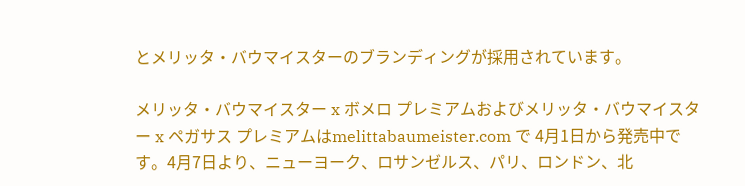とメリッタ・バウマイスターのブランディングが採用されています。

メリッタ・バウマイスター x ボメロ プレミアムおよびメリッタ・バウマイスター x ペガサス プレミアムはmelittabaumeister.com で 4月1日から発売中です。4月7日より、ニューヨーク、ロサンゼルス、パリ、ロンドン、北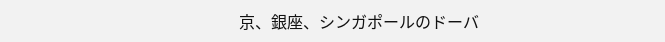京、銀座、シンガポールのドーバ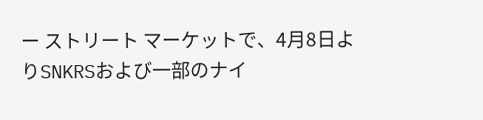ー ストリート マーケットで、4月8日よりSNKRSおよび一部のナイ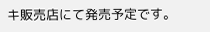キ販売店にて発売予定です。